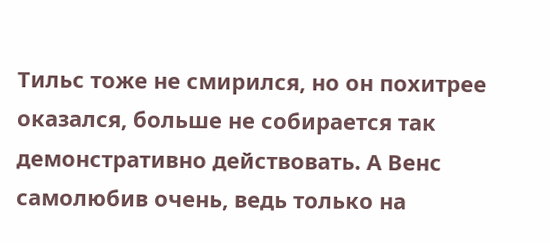Тильс тоже не смирился, но он похитрее оказался, больше не собирается так демонстративно действовать. А Венс самолюбив очень, ведь только на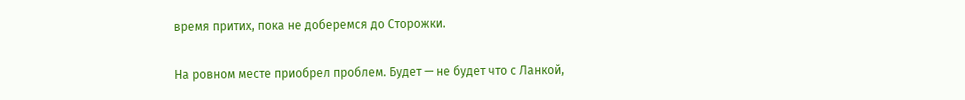время притих, пока не доберемся до Сторожки.

На ровном месте приобрел проблем. Будет — не будет что с Ланкой,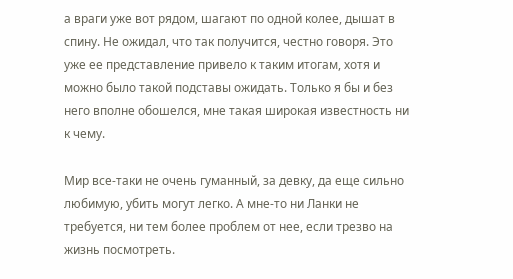а враги уже вот рядом, шагают по одной колее, дышат в спину. Не ожидал, что так получится, честно говоря. Это уже ее представление привело к таким итогам, хотя и можно было такой подставы ожидать. Только я бы и без него вполне обошелся, мне такая широкая известность ни к чему.

Мир все-таки не очень гуманный, за девку, да еще сильно любимую, убить могут легко. А мне-то ни Ланки не требуется, ни тем более проблем от нее, если трезво на жизнь посмотреть.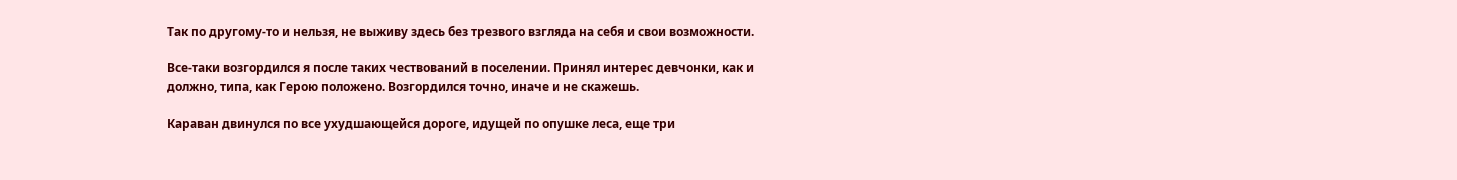Так по другому-то и нельзя, не выживу здесь без трезвого взгляда на себя и свои возможности.

Все-таки возгордился я после таких чествований в поселении. Принял интерес девчонки, как и должно, типа, как Герою положено. Возгордился точно, иначе и не скажешь.

Караван двинулся по все ухудшающейся дороге, идущей по опушке леса, еще три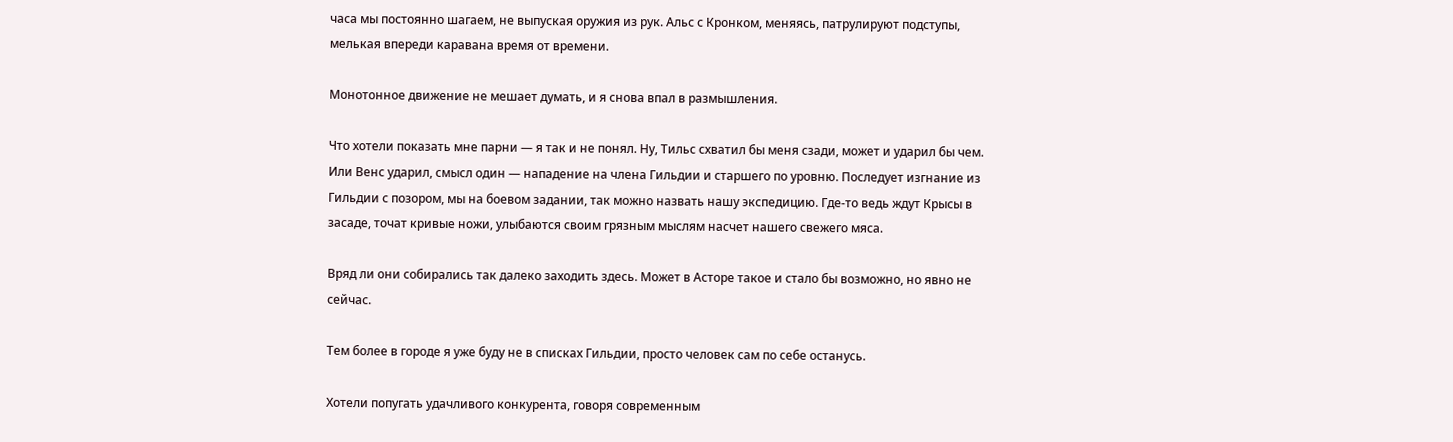часа мы постоянно шагаем, не выпуская оружия из рук. Альс с Кронком, меняясь, патрулируют подступы, мелькая впереди каравана время от времени.

Монотонное движение не мешает думать, и я снова впал в размышления.

Что хотели показать мне парни — я так и не понял. Ну, Тильс схватил бы меня сзади, может и ударил бы чем. Или Венс ударил, смысл один — нападение на члена Гильдии и старшего по уровню. Последует изгнание из Гильдии с позором, мы на боевом задании, так можно назвать нашу экспедицию. Где-то ведь ждут Крысы в засаде, точат кривые ножи, улыбаются своим грязным мыслям насчет нашего свежего мяса.

Вряд ли они собирались так далеко заходить здесь. Может в Асторе такое и стало бы возможно, но явно не сейчас.

Тем более в городе я уже буду не в списках Гильдии, просто человек сам по себе останусь.

Хотели попугать удачливого конкурента, говоря современным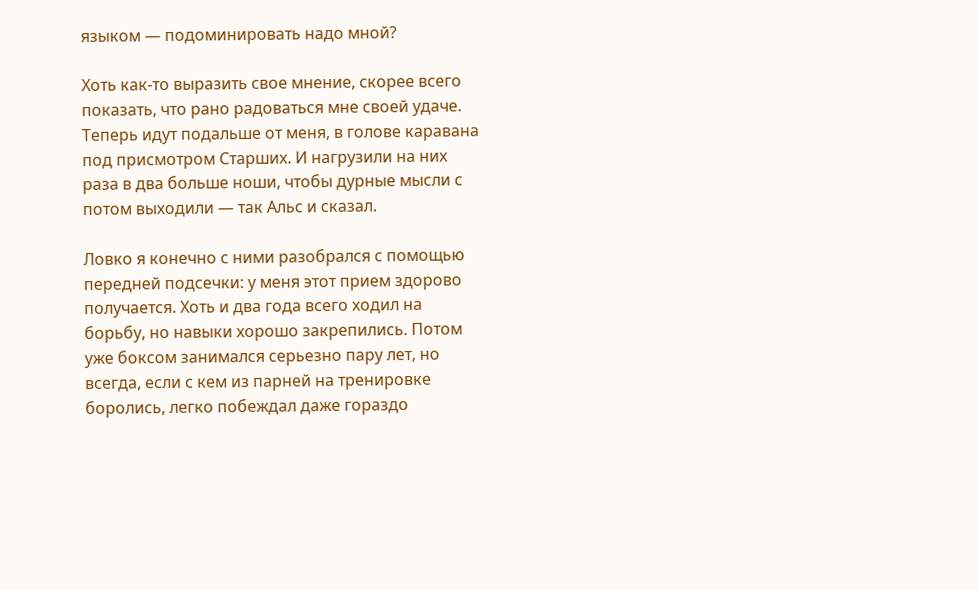языком — подоминировать надо мной?

Хоть как-то выразить свое мнение, скорее всего показать, что рано радоваться мне своей удаче. Теперь идут подальше от меня, в голове каравана под присмотром Старших. И нагрузили на них раза в два больше ноши, чтобы дурные мысли с потом выходили — так Альс и сказал.

Ловко я конечно с ними разобрался с помощью передней подсечки: у меня этот прием здорово получается. Хоть и два года всего ходил на борьбу, но навыки хорошо закрепились. Потом уже боксом занимался серьезно пару лет, но всегда, если с кем из парней на тренировке боролись, легко побеждал даже гораздо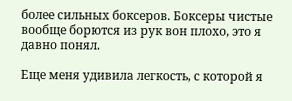более сильных боксеров. Боксеры чистые вообще борются из рук вон плохо, это я давно понял.

Еще меня удивила легкость, с которой я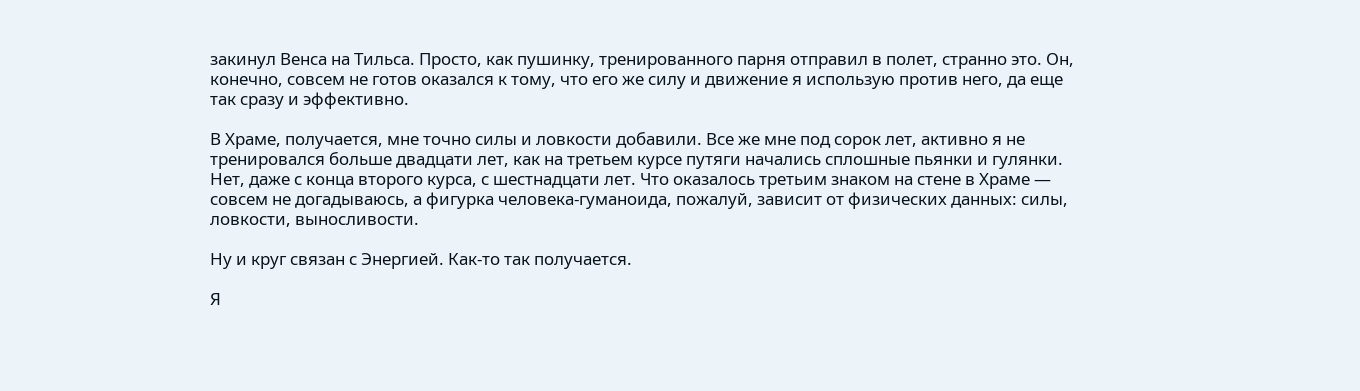закинул Венса на Тильса. Просто, как пушинку, тренированного парня отправил в полет, странно это. Он, конечно, совсем не готов оказался к тому, что его же силу и движение я использую против него, да еще так сразу и эффективно.

В Храме, получается, мне точно силы и ловкости добавили. Все же мне под сорок лет, активно я не тренировался больше двадцати лет, как на третьем курсе путяги начались сплошные пьянки и гулянки. Нет, даже с конца второго курса, с шестнадцати лет. Что оказалось третьим знаком на стене в Храме — совсем не догадываюсь, а фигурка человека-гуманоида, пожалуй, зависит от физических данных: силы, ловкости, выносливости.

Ну и круг связан с Энергией. Как-то так получается.

Я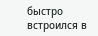быстро встроился в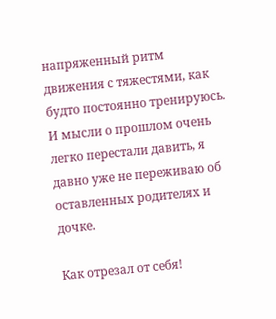напряженный ритм движения с тяжестями, как будто постоянно тренируюсь. И мысли о прошлом очень легко перестали давить, я давно уже не переживаю об оставленных родителях и дочке.

Как отрезал от себя!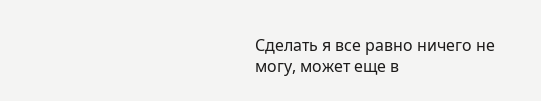Сделать я все равно ничего не могу, может еще в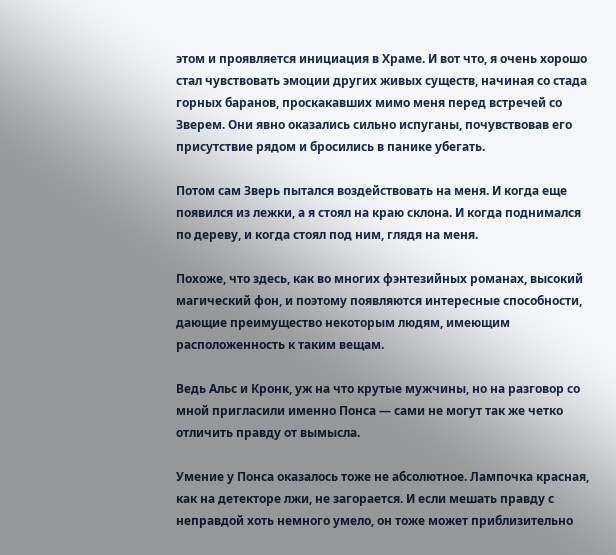этом и проявляется инициация в Храме. И вот что, я очень хорошо стал чувствовать эмоции других живых существ, начиная со стада горных баранов, проскакавших мимо меня перед встречей со Зверем. Они явно оказались сильно испуганы, почувствовав его присутствие рядом и бросились в панике убегать.

Потом сам Зверь пытался воздействовать на меня. И когда еще появился из лежки, а я стоял на краю склона. И когда поднимался по дереву, и когда стоял под ним, глядя на меня.

Похоже, что здесь, как во многих фэнтезийных романах, высокий магический фон, и поэтому появляются интересные способности, дающие преимущество некоторым людям, имеющим расположенность к таким вещам.

Ведь Альс и Кронк, уж на что крутые мужчины, но на разговор со мной пригласили именно Понса — сами не могут так же четко отличить правду от вымысла.

Умение у Понса оказалось тоже не абсолютное. Лампочка красная, как на детекторе лжи, не загорается. И если мешать правду с неправдой хоть немного умело, он тоже может приблизительно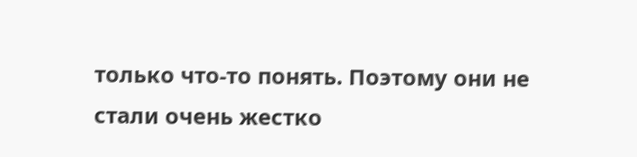только что-то понять. Поэтому они не стали очень жестко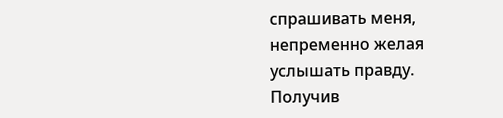спрашивать меня, непременно желая услышать правду. Получив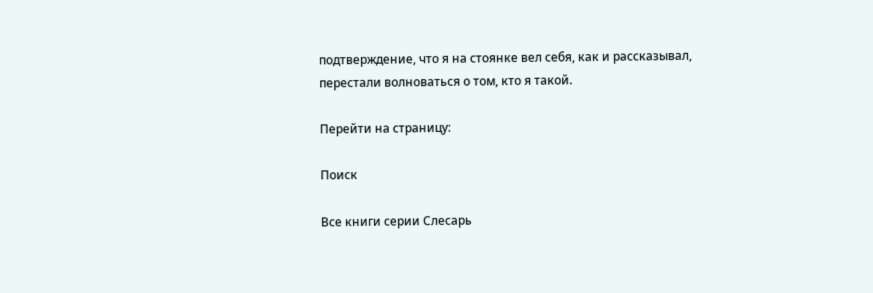подтверждение, что я на стоянке вел себя, как и рассказывал, перестали волноваться о том, кто я такой.

Перейти на страницу:

Поиск

Все книги серии Слесарь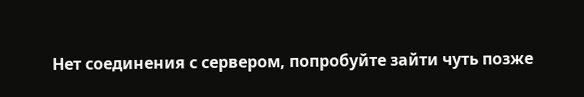Нет соединения с сервером, попробуйте зайти чуть позже